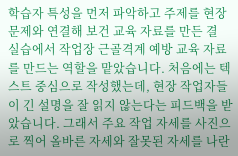학습자 특성을 먼저 파악하고 주제를 현장 문제와 연결해 보건 교육 자료를 만든 결
실습에서 작업장 근골격계 예방 교육 자료를 만드는 역할을 맡았습니다. 처음에는 텍스트 중심으로 작성했는데, 현장 작업자들이 긴 설명을 잘 읽지 않는다는 피드백을 받았습니다. 그래서 주요 작업 자세를 사진으로 찍어 올바른 자세와 잘못된 자세를 나란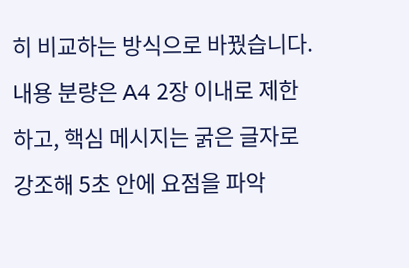히 비교하는 방식으로 바꿨습니다. 내용 분량은 A4 2장 이내로 제한하고, 핵심 메시지는 굵은 글자로 강조해 5초 안에 요점을 파악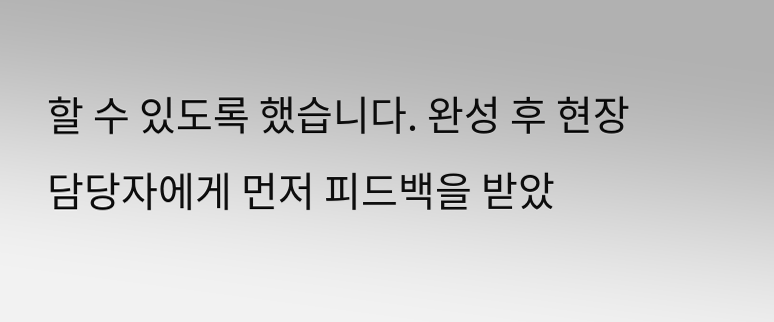할 수 있도록 했습니다. 완성 후 현장 담당자에게 먼저 피드백을 받았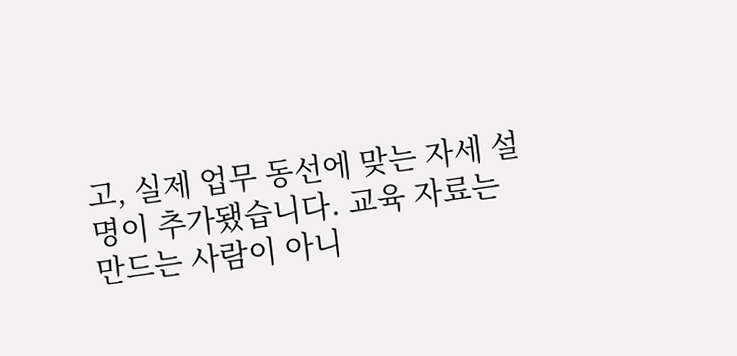고, 실제 업무 동선에 맞는 자세 설명이 추가됐습니다. 교육 자료는 만드는 사람이 아니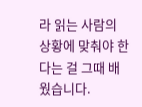라 읽는 사람의 상황에 맞춰야 한다는 걸 그때 배웠습니다.